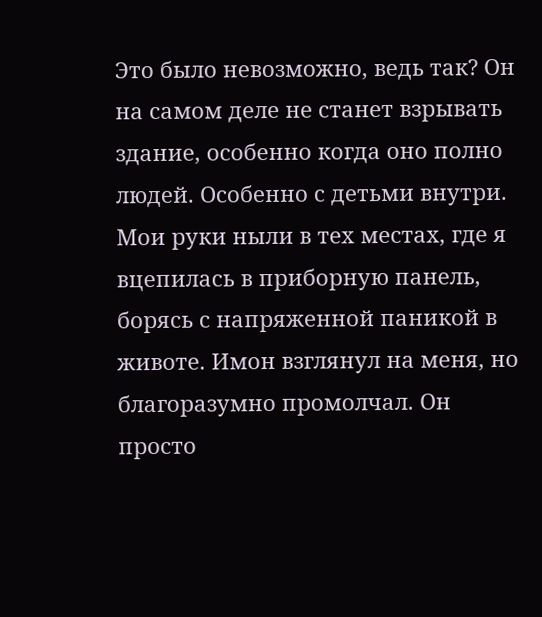Это было невозможно, ведь так? Он на самом деле не станет взрывать здание, особенно когда оно полно людей. Особенно с детьми внутри. Мои руки ныли в тех местах, где я вцепилась в приборную панель, борясь с напряженной паникой в животе. Имон взглянул на меня, но благоразумно промолчал. Он просто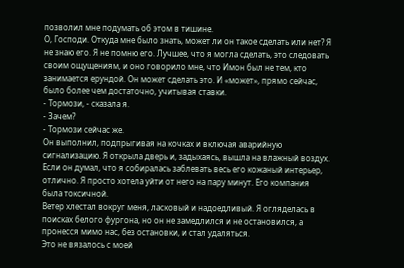позволил мне подумать об этом в тишине.
О, Господи. Откуда мне было знать, может ли он такое сделать или нет? Я не знаю его. Я не помню его. Лучшее, что я могла сделать, это следовать своим ощущениям, и оно говорило мне, что Имон был не тем, кто занимается ерундой. Он может сделать это. И «может», прямо сейчас, было более чем достаточно, учитывая ставки.
- Тормози, - сказала я.
- Зачем?
- Тормози сейчас же.
Он выполнил, подпрыгивая на кочках и включая аварийную сигнализацию. Я открыла дверь и, задыхаясь, вышла на влажный воздух. Если он думал, что я собиралась заблевать весь его кожаный интерьер, отлично. Я просто хотела уйти от него на пару минут. Его компания была токсичной.
Ветер хлестал вокруг меня, ласковый и надоедливый. Я огляделась в поисках белого фургона, но он не замедлился и не остановился, а пронесся мимо нас, без остановки, и стал удаляться.
Это не вязалось с моей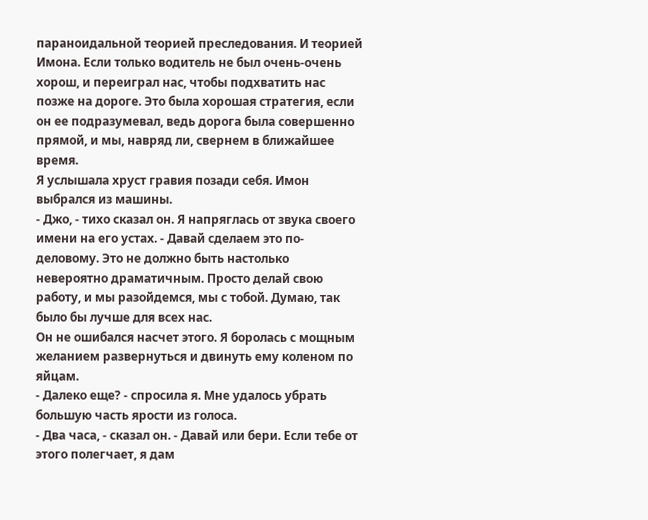параноидальной теорией преследования. И теорией Имона. Если только водитель не был очень-очень хорош, и переиграл нас, чтобы подхватить нас позже на дороге. Это была хорошая стратегия, если он ее подразумевал, ведь дорога была совершенно прямой, и мы, навряд ли, свернем в ближайшее время.
Я услышала хруст гравия позади себя. Имон выбрался из машины.
- Джо, - тихо сказал он. Я напряглась от звука своего имени на его устах. - Давай сделаем это по-деловому. Это не должно быть настолько невероятно драматичным. Просто делай свою работу, и мы разойдемся, мы с тобой. Думаю, так было бы лучше для всех нас.
Он не ошибался насчет этого. Я боролась с мощным желанием развернуться и двинуть ему коленом по яйцам.
- Далеко еще? - спросила я. Мне удалось убрать большую часть ярости из голоса.
- Два часа, - сказал он. - Давай или бери. Если тебе от этого полегчает, я дам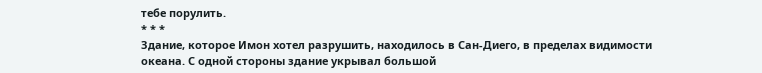тебе порулить.
* * *
Здание, которое Имон хотел разрушить, находилось в Сан-Диего, в пределах видимости океана. С одной стороны здание укрывал большой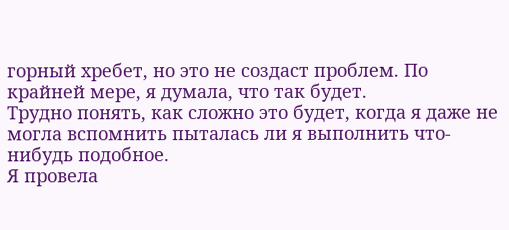горный хребет, но это не создаст проблем. По крайней мере, я думала, что так будет.
Трудно понять, как сложно это будет, когда я даже не могла вспомнить пыталась ли я выполнить что-нибудь подобное.
Я провела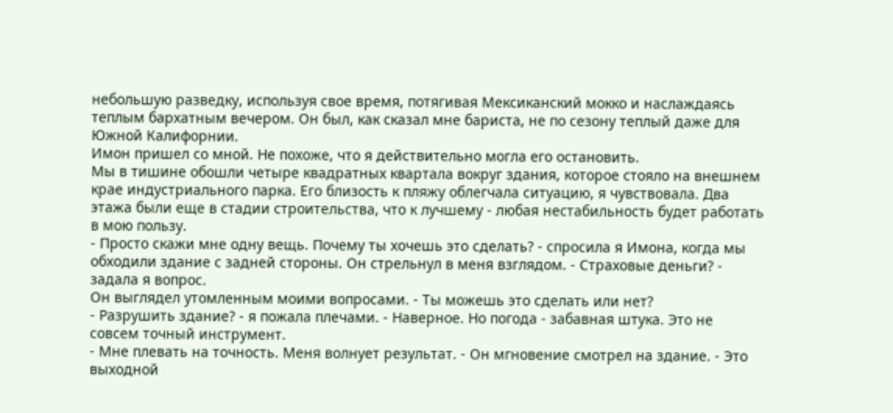небольшую разведку, используя свое время, потягивая Мексиканский мокко и наслаждаясь теплым бархатным вечером. Он был, как сказал мне бариста, не по сезону теплый даже для Южной Калифорнии.
Имон пришел со мной. Не похоже, что я действительно могла его остановить.
Мы в тишине обошли четыре квадратных квартала вокруг здания, которое стояло на внешнем крае индустриального парка. Его близость к пляжу облегчала ситуацию, я чувствовала. Два этажа были еще в стадии строительства, что к лучшему - любая нестабильность будет работать в мою пользу.
- Просто скажи мне одну вещь. Почему ты хочешь это сделать? - спросила я Имона, когда мы обходили здание с задней стороны. Он стрельнул в меня взглядом. - Страховые деньги? - задала я вопрос.
Он выглядел утомленным моими вопросами. - Ты можешь это сделать или нет?
- Разрушить здание? - я пожала плечами. - Наверное. Но погода - забавная штука. Это не совсем точный инструмент.
- Мне плевать на точность. Меня волнует результат. - Он мгновение смотрел на здание. - Это выходной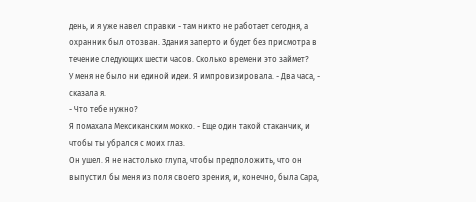день, и я уже навел справки - там никто не работает сегодня, а охранник был отозван. Здания заперто и будет без присмотра в течение следующих шести часов. Сколько времени это займет?
У меня не было ни единой идеи. Я импровизировала. - Два часа, - сказала я.
- Что тебе нужно?
Я помахала Мексиканским мокко. - Еще один такой стаканчик, и чтобы ты убрался с моих глаз.
Он ушел. Я не настолько глупа, чтобы предположить, что он выпустил бы меня из поля своего зрения, и, конечно, была Сара,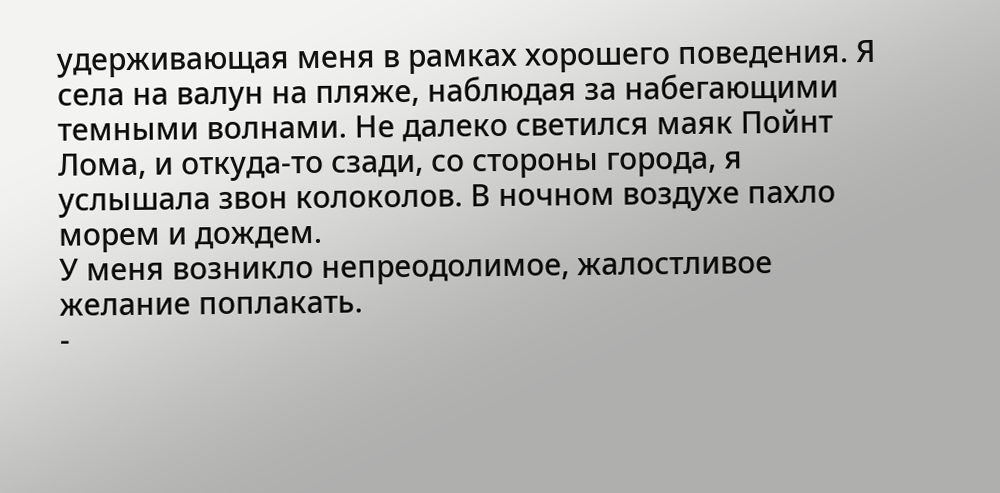удерживающая меня в рамках хорошего поведения. Я села на валун на пляже, наблюдая за набегающими темными волнами. Не далеко светился маяк Пойнт Лома, и откуда-то сзади, со стороны города, я услышала звон колоколов. В ночном воздухе пахло морем и дождем.
У меня возникло непреодолимое, жалостливое желание поплакать.
-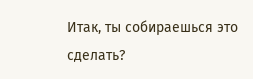Итак, ты собираешься это сделать?